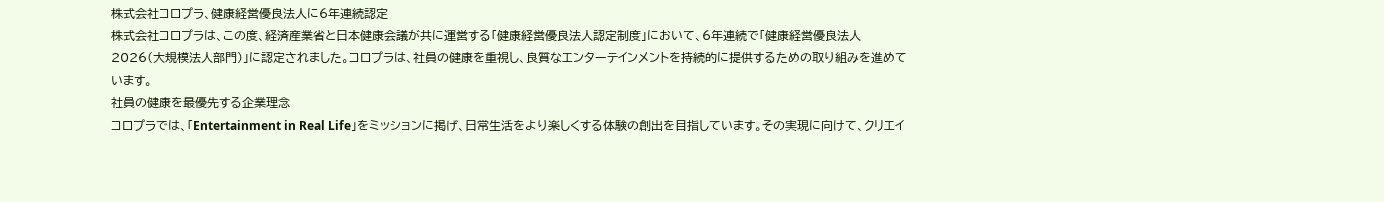株式会社コロプラ、健康経営優良法人に6年連続認定
株式会社コロプラは、この度、経済産業省と日本健康会議が共に運営する「健康経営優良法人認定制度」において、6年連続で「健康経営優良法人2026(大規模法人部門)」に認定されました。コロプラは、社員の健康を重視し、良質なエンターテインメントを持続的に提供するための取り組みを進めています。
社員の健康を最優先する企業理念
コロプラでは、「Entertainment in Real Life」をミッションに掲げ、日常生活をより楽しくする体験の創出を目指しています。その実現に向けて、クリエイ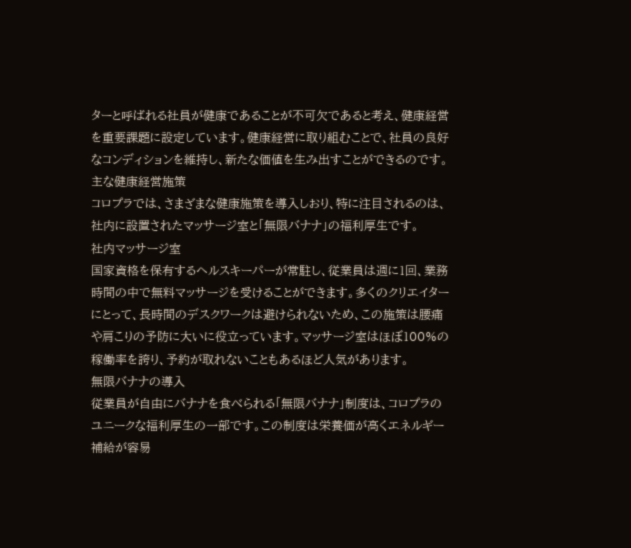ターと呼ばれる社員が健康であることが不可欠であると考え、健康経営を重要課題に設定しています。健康経営に取り組むことで、社員の良好なコンディションを維持し、新たな価値を生み出すことができるのです。
主な健康経営施策
コロプラでは、さまざまな健康施策を導入しおり、特に注目されるのは、社内に設置されたマッサージ室と「無限バナナ」の福利厚生です。
社内マッサージ室
国家資格を保有するヘルスキーパーが常駐し、従業員は週に1回、業務時間の中で無料マッサージを受けることができます。多くのクリエイターにとって、長時間のデスクワークは避けられないため、この施策は腰痛や肩こりの予防に大いに役立っています。マッサージ室はほぼ100%の稼働率を誇り、予約が取れないこともあるほど人気があります。
無限バナナの導入
従業員が自由にバナナを食べられる「無限バナナ」制度は、コロプラのユニークな福利厚生の一部です。この制度は栄養価が高くエネルギー補給が容易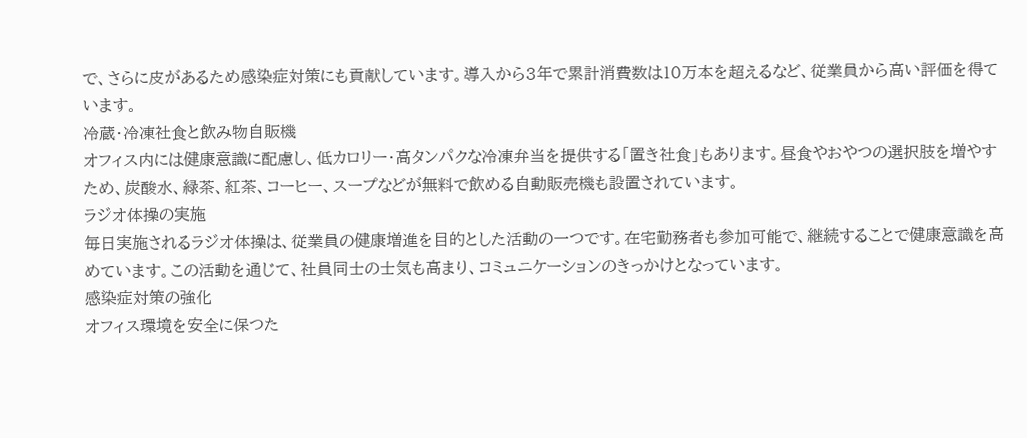で、さらに皮があるため感染症対策にも貢献しています。導入から3年で累計消費数は10万本を超えるなど、従業員から高い評価を得ています。
冷蔵・冷凍社食と飲み物自販機
オフィス内には健康意識に配慮し、低カロリー・高タンパクな冷凍弁当を提供する「置き社食」もあります。昼食やおやつの選択肢を増やすため、炭酸水、緑茶、紅茶、コーヒー、スープなどが無料で飲める自動販売機も設置されています。
ラジオ体操の実施
毎日実施されるラジオ体操は、従業員の健康増進を目的とした活動の一つです。在宅勤務者も参加可能で、継続することで健康意識を高めています。この活動を通じて、社員同士の士気も高まり、コミュニケーションのきっかけとなっています。
感染症対策の強化
オフィス環境を安全に保つた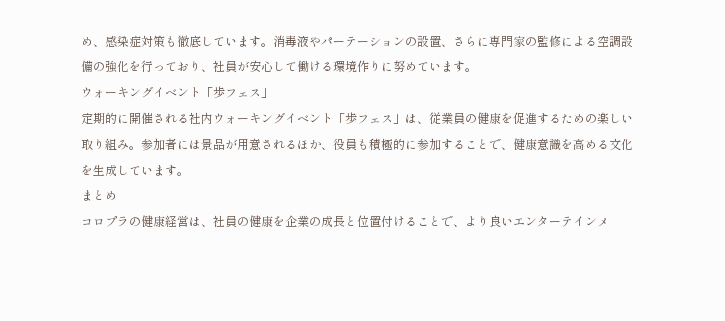め、感染症対策も徹底しています。消毒液やパーテーションの設置、さらに専門家の監修による空調設備の強化を行っており、社員が安心して働ける環境作りに努めています。
ウォーキングイベント「歩フェス」
定期的に開催される社内ウォーキングイベント「歩フェス」は、従業員の健康を促進するための楽しい取り組み。参加者には景品が用意されるほか、役員も積極的に参加することで、健康意識を高める文化を生成しています。
まとめ
コロプラの健康経営は、社員の健康を企業の成長と位置付けることで、より良いエンターテインメ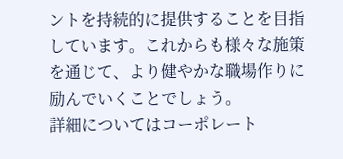ントを持続的に提供することを目指しています。これからも様々な施策を通じて、より健やかな職場作りに励んでいくことでしょう。
詳細についてはコーポレート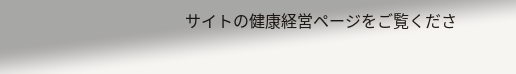サイトの健康経営ページをご覧くださ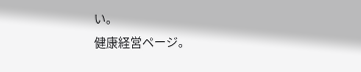い。
健康経営ページ。